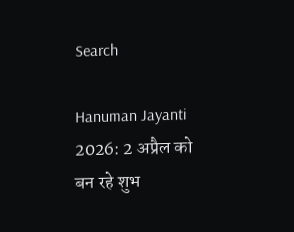Search

Hanuman Jayanti 2026: 2 अप्रैल को बन रहे शुभ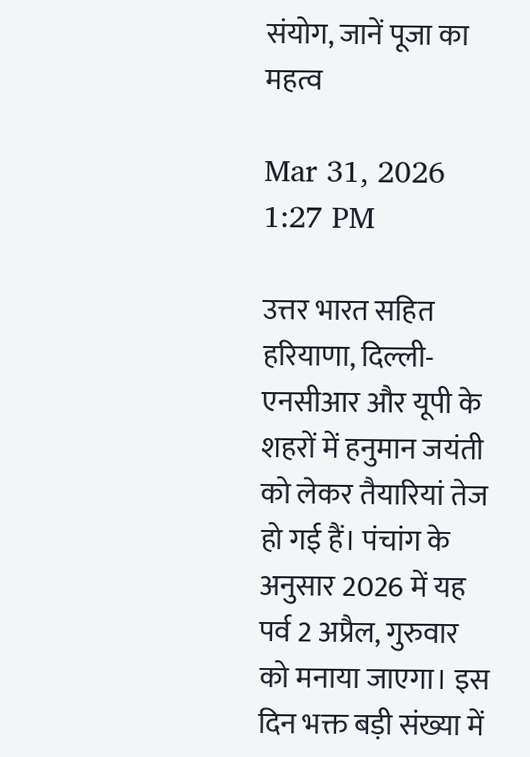संयोग, जानें पूजा का महत्व

Mar 31, 2026 1:27 PM

उत्तर भारत सहित हरियाणा, दिल्ली-एनसीआर और यूपी के शहरों में हनुमान जयंती को लेकर तैयारियां तेज हो गई हैं। पंचांग के अनुसार 2026 में यह पर्व 2 अप्रैल, गुरुवार को मनाया जाएगा। इस दिन भक्त बड़ी संख्या में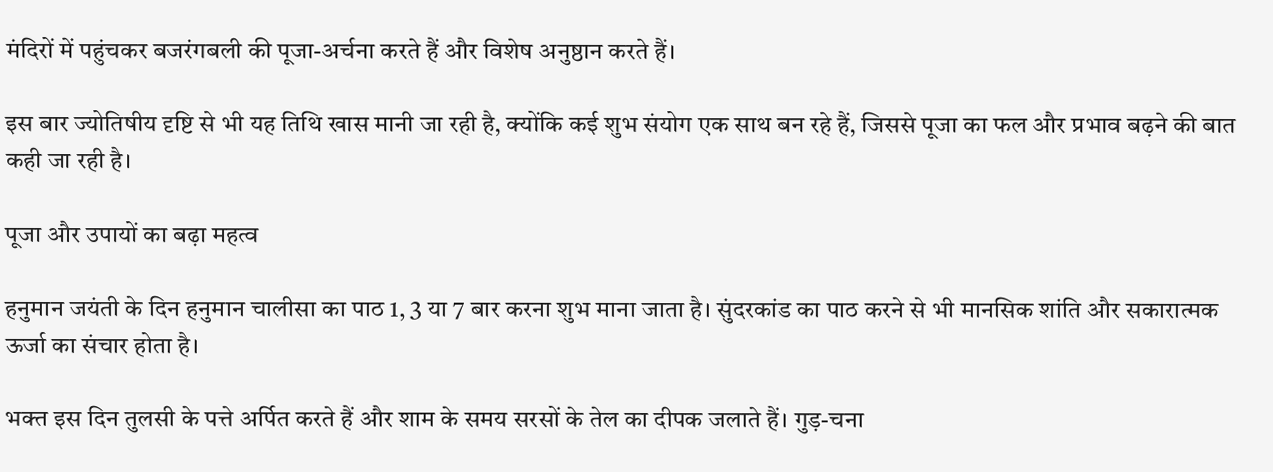मंदिरों में पहुंचकर बजरंगबली की पूजा-अर्चना करते हैं और विशेष अनुष्ठान करते हैं।

इस बार ज्योतिषीय दृष्टि से भी यह तिथि खास मानी जा रही है, क्योंकि कई शुभ संयोग एक साथ बन रहे हैं, जिससे पूजा का फल और प्रभाव बढ़ने की बात कही जा रही है।

पूजा और उपायों का बढ़ा महत्व

हनुमान जयंती के दिन हनुमान चालीसा का पाठ 1, 3 या 7 बार करना शुभ माना जाता है। सुंदरकांड का पाठ करने से भी मानसिक शांति और सकारात्मक ऊर्जा का संचार होता है।

भक्त इस दिन तुलसी के पत्ते अर्पित करते हैं और शाम के समय सरसों के तेल का दीपक जलाते हैं। गुड़-चना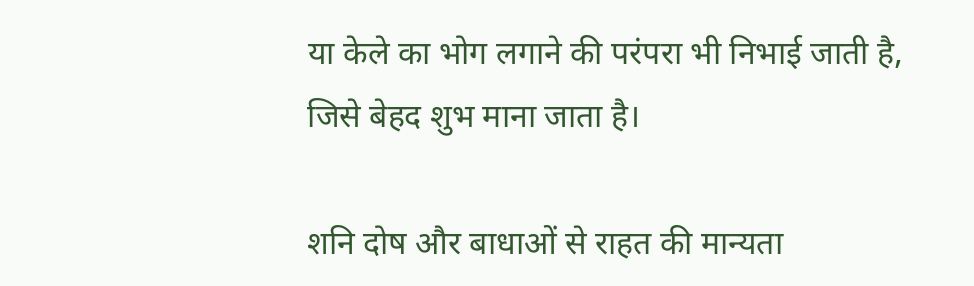या केले का भोग लगाने की परंपरा भी निभाई जाती है, जिसे बेहद शुभ माना जाता है।

शनि दोष और बाधाओं से राहत की मान्यता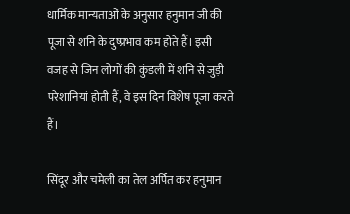धार्मिक मान्यताओं के अनुसार हनुमान जी की पूजा से शनि के दुष्प्रभाव कम होते हैं। इसी वजह से जिन लोगों की कुंडली में शनि से जुड़ी परेशानियां होती हैं, वे इस दिन विशेष पूजा करते हैं।

सिंदूर और चमेली का तेल अर्पित कर हनुमान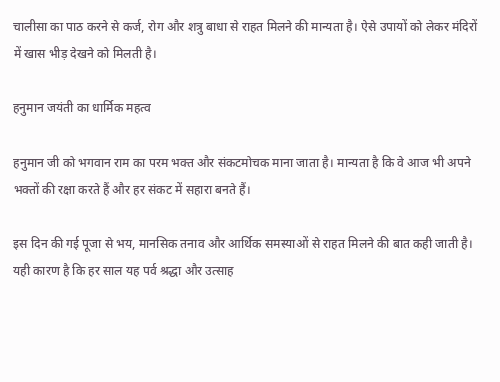चालीसा का पाठ करने से कर्ज, रोग और शत्रु बाधा से राहत मिलने की मान्यता है। ऐसे उपायों को लेकर मंदिरों में खास भीड़ देखने को मिलती है।

हनुमान जयंती का धार्मिक महत्व

हनुमान जी को भगवान राम का परम भक्त और संकटमोचक माना जाता है। मान्यता है कि वे आज भी अपने भक्तों की रक्षा करते हैं और हर संकट में सहारा बनते हैं।

इस दिन की गई पूजा से भय, मानसिक तनाव और आर्थिक समस्याओं से राहत मिलने की बात कही जाती है। यही कारण है कि हर साल यह पर्व श्रद्धा और उत्साह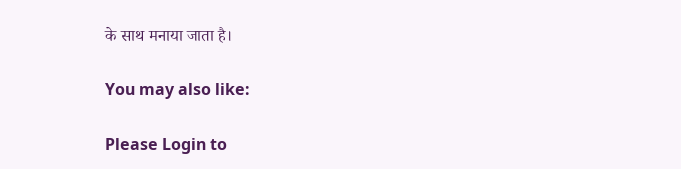के साथ मनाया जाता है।

You may also like:

Please Login to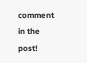comment in the post!